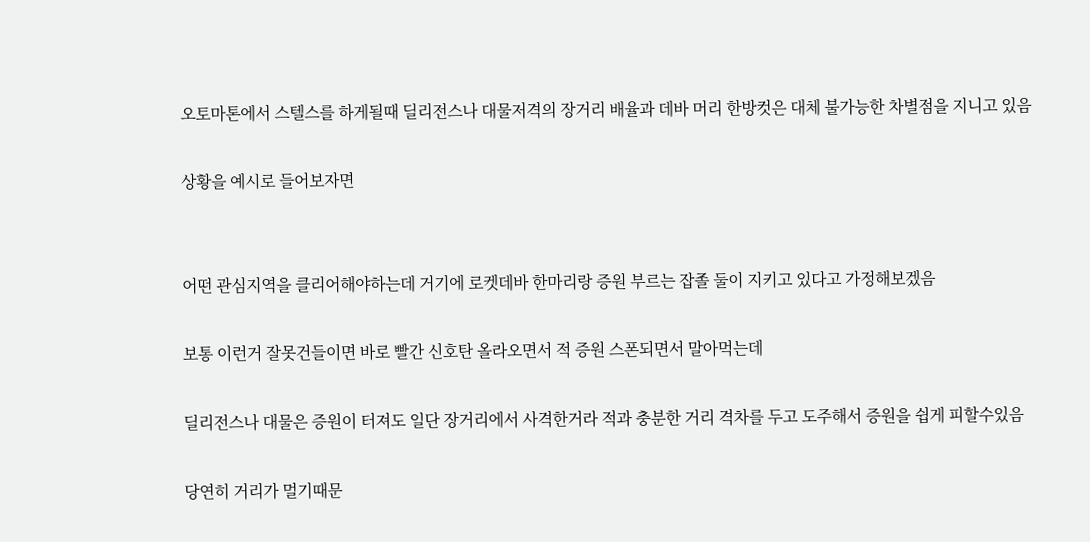오토마톤에서 스텔스를 하게될때 딜리전스나 대물저격의 장거리 배율과 데바 머리 한방컷은 대체 불가능한 차별점을 지니고 있음

상황을 예시로 들어보자면


어떤 관심지역을 클리어해야하는데 거기에 로켓데바 한마리랑 증원 부르는 잡졸 둘이 지키고 있다고 가정해보겠음

보통 이런거 잘못건들이면 바로 빨간 신호탄 올라오면서 적 증원 스폰되면서 말아먹는데

딜리전스나 대물은 증원이 터져도 일단 장거리에서 사격한거라 적과 충분한 거리 격차를 두고 도주해서 증원을 쉽게 피할수있음

당연히 거리가 멀기때문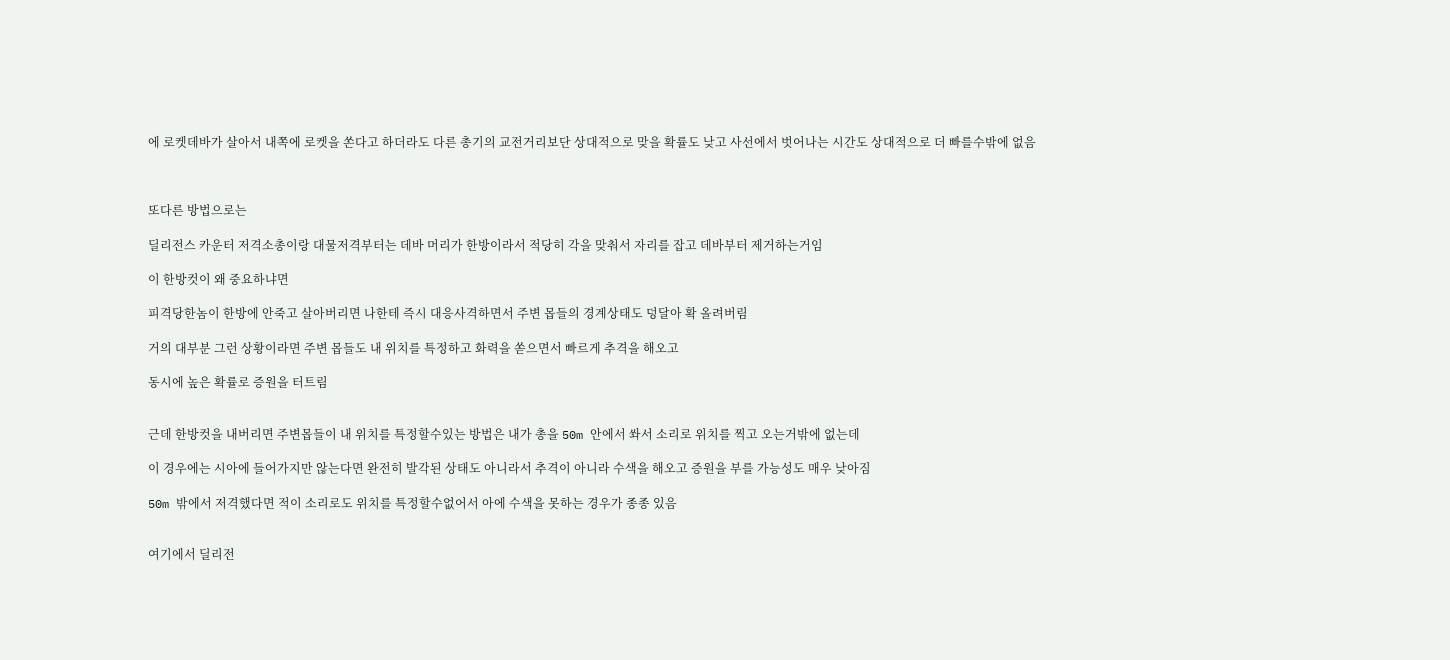에 로켓데바가 살아서 내쪽에 로켓을 쏜다고 하더라도 다른 총기의 교전거리보단 상대적으로 맞을 확률도 낮고 사선에서 벗어나는 시간도 상대적으로 더 빠를수밖에 없음



또다른 방법으로는

딜리전스 카운터 저격소총이랑 대물저격부터는 데바 머리가 한방이라서 적당히 각을 맞춰서 자리를 잡고 데바부터 제거하는거임

이 한방컷이 왜 중요하냐면

피격당한놈이 한방에 안죽고 살아버리면 나한테 즉시 대응사격하면서 주변 몹들의 경계상태도 덩달아 확 올려버림

거의 대부분 그런 상황이라면 주변 몹들도 내 위치를 특정하고 화력을 쏟으면서 빠르게 추격을 해오고

동시에 높은 확률로 증원을 터트림


근데 한방컷을 내버리면 주변몹들이 내 위치를 특정할수있는 방법은 내가 총을 50m 안에서 쏴서 소리로 위치를 찍고 오는거밖에 없는데

이 경우에는 시아에 들어가지만 않는다면 완전히 발각된 상태도 아니라서 추격이 아니라 수색을 해오고 증원을 부를 가능성도 매우 낮아짐

50m 밖에서 저격했다면 적이 소리로도 위치를 특정할수없어서 아에 수색을 못하는 경우가 종종 있음


여기에서 딜리전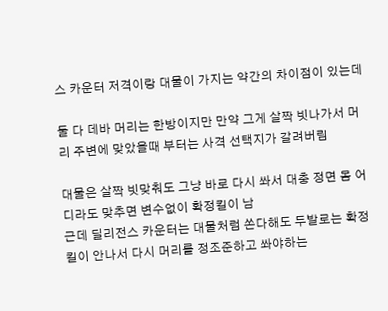스 카운터 저격이랑 대물이 가지는 약간의 차이점이 있는데

둘 다 데바 머리는 한방이지만 만약 그게 살짝 빗나가서 머리 주변에 맞았을때 부터는 사격 선택지가 갈려버림

대물은 살짝 빗맞춰도 그냥 바로 다시 쏴서 대충 정면 몸 어디라도 맞추면 변수없이 확정킬이 남
근데 딜리전스 카운터는 대물처럼 쏜다해도 두발로는 확정킬이 안나서 다시 머리를 정조준하고 쏴야하는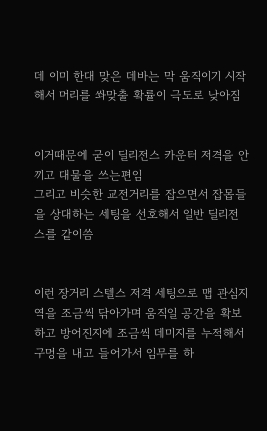데 이미 한대 맞은 데바는 막 움직이기 시작해서 머리를 쏴맞출 확률이 극도로 낮아짐


이거때문에 굳이 딜리전스 카운터 저격을 안끼고 대물을 쓰는편임
그리고 비슷한 교전거리를 잡으면서 잡몹들을 상대하는 세팅을 선호해서 일반 딜리전스를 같이씀


이런 장거리 스텔스 저격 세팅으로 맵 관심지역을 조금씩 닦아가며 움직일 공간을 확보하고 방어진지에 조금씩 데미지를 누적해서 구멍을 내고 들어가서 임무를 하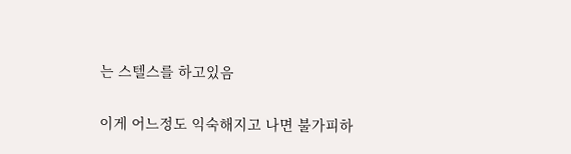는 스텔스를 하고있음

이게 어느정도 익숙해지고 나면 불가피하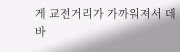게 교전거리가 가까워져서 데바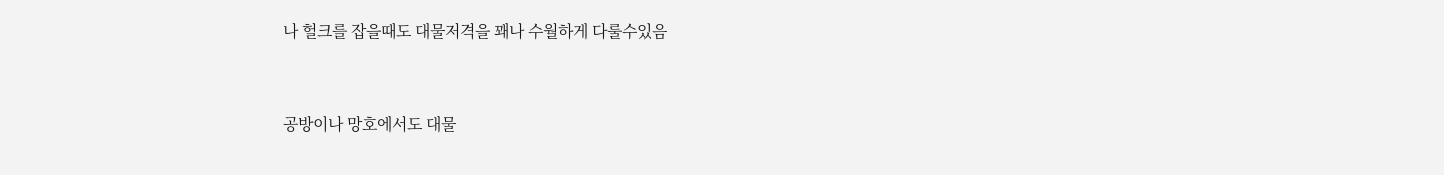나 헐크를 잡을때도 대물저격을 꽤나 수월하게 다룰수있음


공방이나 망호에서도 대물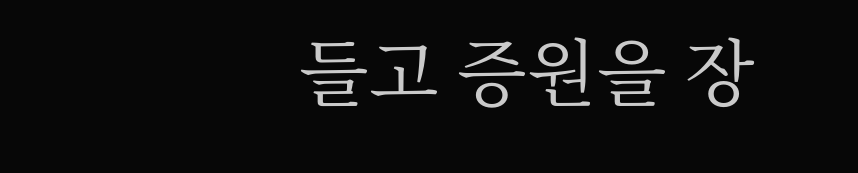들고 증원을 장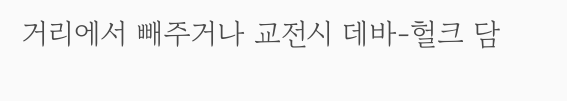거리에서 빼주거나 교전시 데바-헐크 담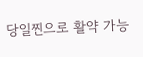당일찐으로 활약 가능